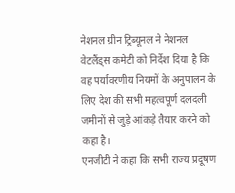नेशनल ग्रीन ट्रिब्यूनल ने नेशनल वेटलैंड्स कमेटी को निर्देश दिया है कि वह पर्यावरणीय नियमों के अनुपालन के लिए देश की सभी महत्वपूर्ण दलदली जमीनों से जुड़े आंकड़े तैयार करने को कहा है।
एनजीटी ने कहा कि सभी राज्य प्रदूषण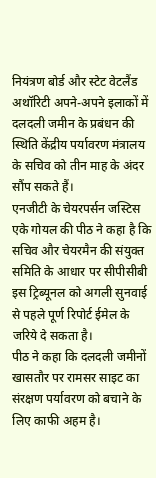नियंत्रण बोर्ड और स्टेट वेटलैंड अथॉरिटी अपने-अपने इलाकों में दलदली जमीन के प्रबंधन की स्थिति केंद्रीय पर्यावरण मंत्रालय के सचिव को तीन माह के अंदर सौंप सकते हैं।
एनजीटी के चेयरपर्सन जस्टिस एके गोयल की पीठ ने कहा है कि सचिव और चेयरमैन की संयुक्त समिति के आधार पर सीपीसीबी इस ट्रिब्यूनल को अगली सुनवाई से पहले पूर्ण रिपोर्ट ईमेल के जरिये दे सकता है।
पीठ ने कहा कि दलदली जमीनों खासतौर पर रामसर साइट का संरक्षण पर्यावरण को बचाने के लिए काफी अहम है।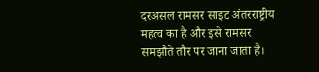दरअसल रामसर साइट अंतरराष्ट्रीय महत्व का है और इसे रामसर समझौते तौर पर जाना जाता है।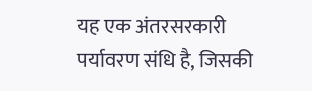यह एक अंतरसरकारी पर्यावरण संधि है, जिसकी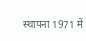स्थापना 1971 में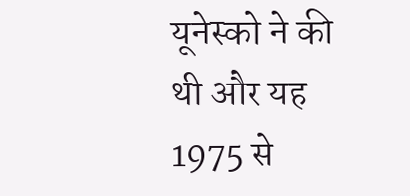यूनेस्को ने की थी और यह 1975 से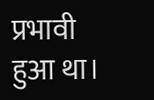प्रभावी हुआ था।